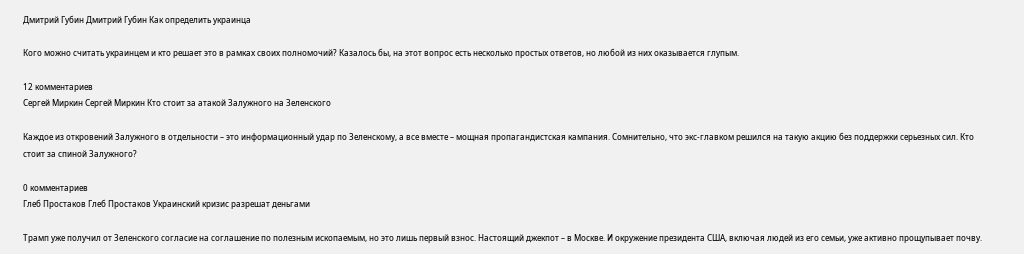Дмитрий Губин Дмитрий Губин Как определить украинца

Кого можно считать украинцем и кто решает это в рамках своих полномочий? Казалось бы, на этот вопрос есть несколько простых ответов, но любой из них оказывается глупым.

12 комментариев
Сергей Миркин Сергей Миркин Кто стоит за атакой Залужного на Зеленского

Каждое из откровений Залужного в отдельности – это информационный удар по Зеленскому, а все вместе – мощная пропагандистская кампания. Сомнительно, что экс-главком решился на такую акцию без поддержки серьезных сил. Кто стоит за спиной Залужного?

0 комментариев
Глеб Простаков Глеб Простаков Украинский кризис разрешат деньгами

Трамп уже получил от Зеленского согласие на соглашение по полезным ископаемым, но это лишь первый взнос. Настоящий джекпот – в Москве. И окружение президента США, включая людей из его семьи, уже активно прощупывает почву.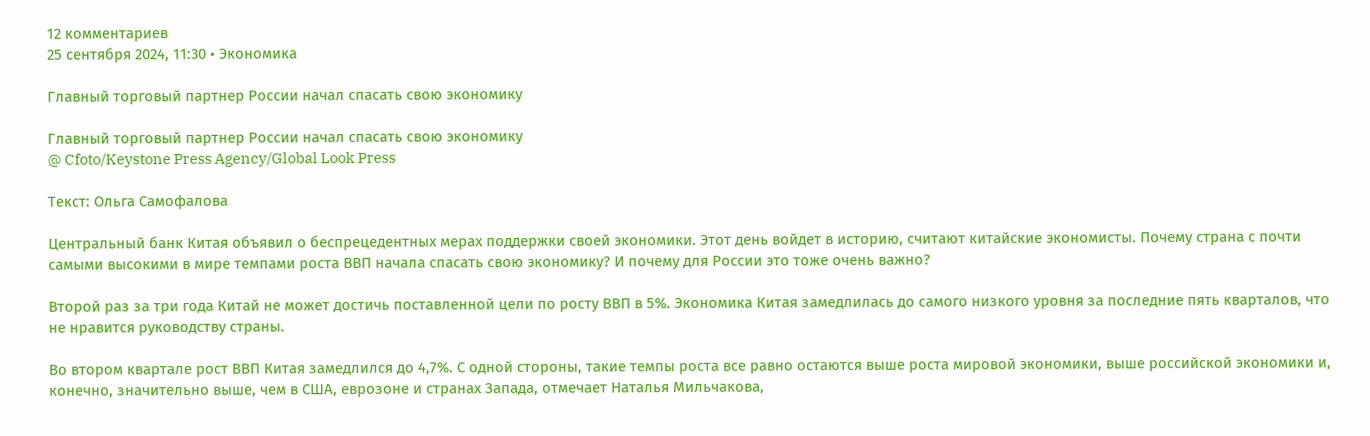12 комментариев
25 сентября 2024, 11:30 • Экономика

Главный торговый партнер России начал спасать свою экономику

Главный торговый партнер России начал спасать свою экономику
@ Cfoto/Keystone Press Agency/Global Look Press

Tекст: Ольга Самофалова

Центральный банк Китая объявил о беспрецедентных мерах поддержки своей экономики. Этот день войдет в историю, считают китайские экономисты. Почему страна с почти самыми высокими в мире темпами роста ВВП начала спасать свою экономику? И почему для России это тоже очень важно?

Второй раз за три года Китай не может достичь поставленной цели по росту ВВП в 5%. Экономика Китая замедлилась до самого низкого уровня за последние пять кварталов, что не нравится руководству страны.

Во втором квартале рост ВВП Китая замедлился до 4,7%. С одной стороны, такие темпы роста все равно остаются выше роста мировой экономики, выше российской экономики и, конечно, значительно выше, чем в США, еврозоне и странах Запада, отмечает Наталья Мильчакова,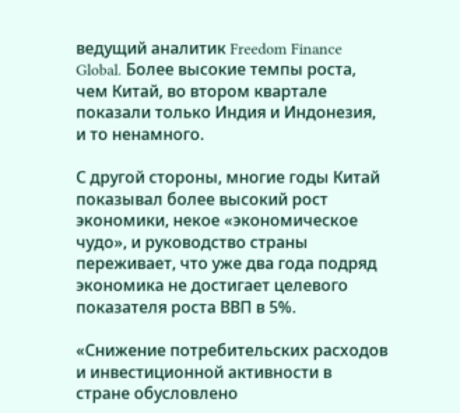ведущий аналитик Freedom Finance Global. Более высокие темпы роста, чем Китай, во втором квартале показали только Индия и Индонезия, и то ненамного.

С другой стороны, многие годы Китай показывал более высокий рост экономики, некое «экономическое чудо», и руководство страны переживает, что уже два года подряд экономика не достигает целевого показателя роста ВВП в 5%.

«Снижение потребительских расходов и инвестиционной активности в стране обусловлено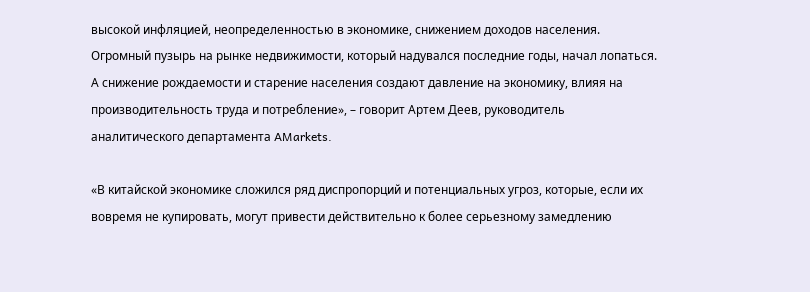высокой инфляцией, неопределенностью в экономике, снижением доходов населения. Огромный пузырь на рынке недвижимости, который надувался последние годы, начал лопаться. А снижение рождаемости и старение населения создают давление на экономику, влияя на производительность труда и потребление», – говорит Артем Деев, руководитель аналитического департамента AMarkets.

«В китайской экономике сложился ряд диспропорций и потенциальных угроз, которые, если их вовремя не купировать, могут привести действительно к более серьезному замедлению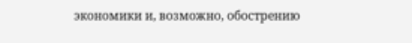экономики и, возможно, обострению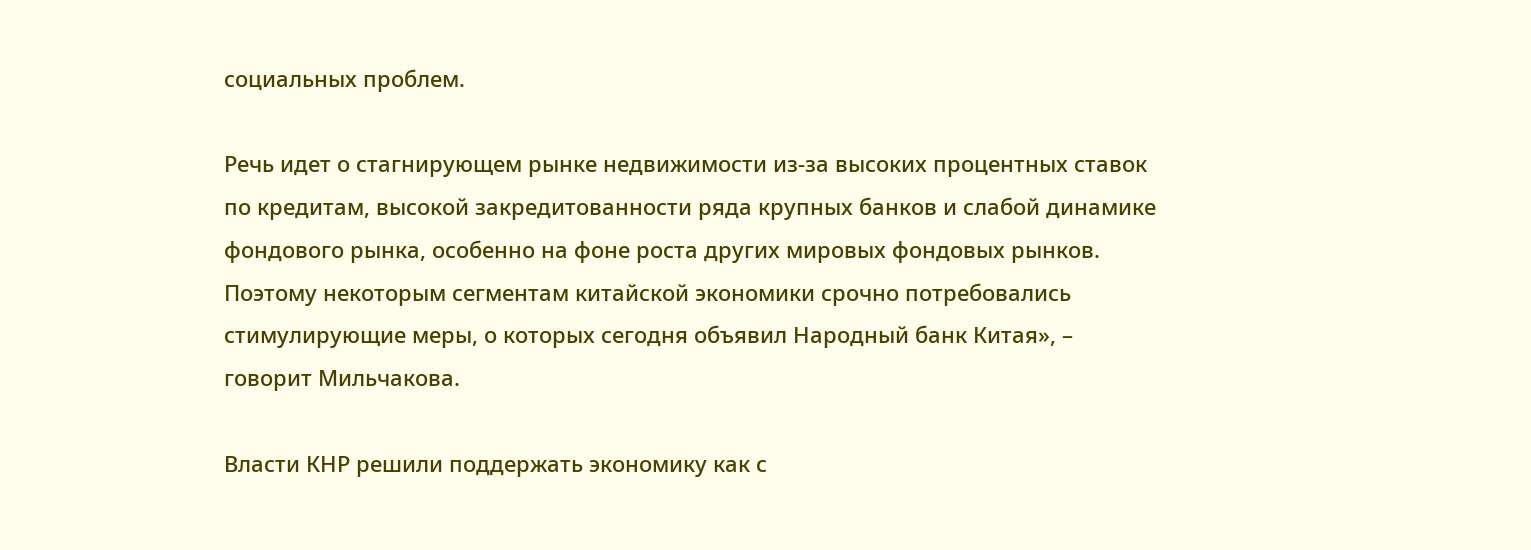социальных проблем.

Речь идет о стагнирующем рынке недвижимости из-за высоких процентных ставок по кредитам, высокой закредитованности ряда крупных банков и слабой динамике фондового рынка, особенно на фоне роста других мировых фондовых рынков. Поэтому некоторым сегментам китайской экономики срочно потребовались стимулирующие меры, о которых сегодня объявил Народный банк Китая», – говорит Мильчакова.

Власти КНР решили поддержать экономику как с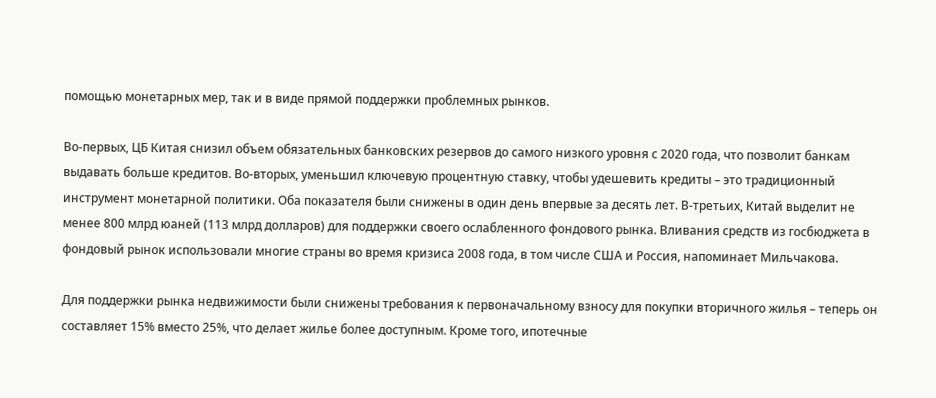помощью монетарных мер, так и в виде прямой поддержки проблемных рынков.

Во-первых, ЦБ Китая снизил объем обязательных банковских резервов до самого низкого уровня с 2020 года, что позволит банкам выдавать больше кредитов. Во-вторых, уменьшил ключевую процентную ставку, чтобы удешевить кредиты – это традиционный инструмент монетарной политики. Оба показателя были снижены в один день впервые за десять лет. В-третьих, Китай выделит не менее 800 млрд юаней (113 млрд долларов) для поддержки своего ослабленного фондового рынка. Вливания средств из госбюджета в фондовый рынок использовали многие страны во время кризиса 2008 года, в том числе США и Россия, напоминает Мильчакова.

Для поддержки рынка недвижимости были снижены требования к первоначальному взносу для покупки вторичного жилья – теперь он составляет 15% вместо 25%, что делает жилье более доступным. Кроме того, ипотечные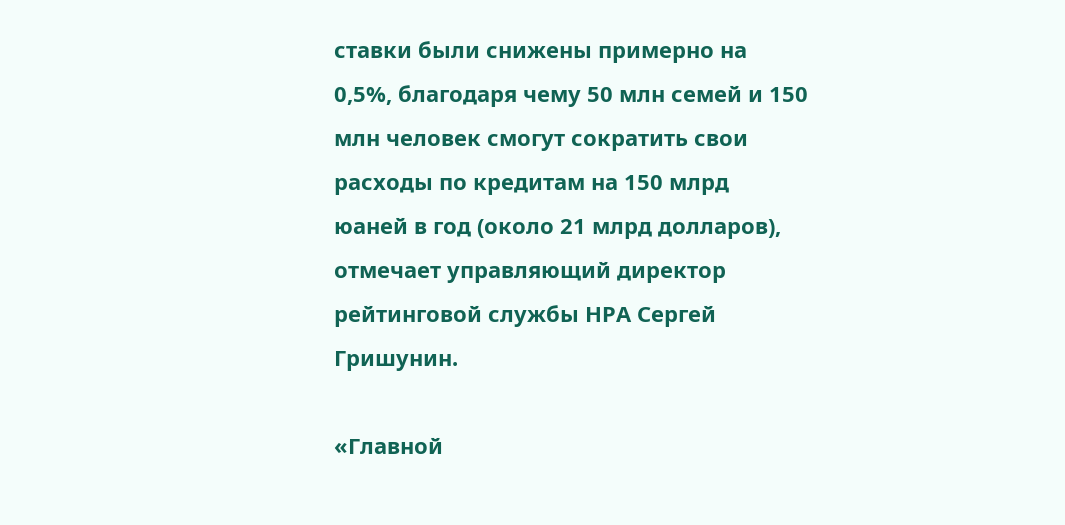ставки были снижены примерно на 0,5%, благодаря чему 50 млн семей и 150 млн человек смогут сократить свои расходы по кредитам на 150 млрд юаней в год (около 21 млрд долларов), отмечает управляющий директор рейтинговой службы НРА Сергей Гришунин.

«Главной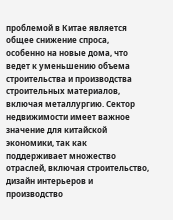проблемой в Китае является общее снижение спроса, особенно на новые дома, что ведет к уменьшению объема строительства и производства строительных материалов, включая металлургию. Сектор недвижимости имеет важное значение для китайской экономики, так как поддерживает множество отраслей, включая строительство, дизайн интерьеров и производство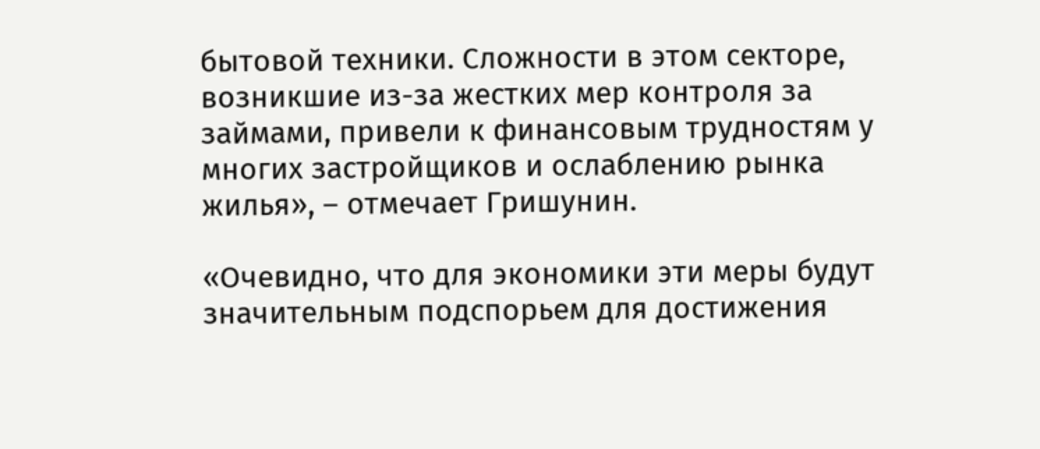бытовой техники. Сложности в этом секторе, возникшие из-за жестких мер контроля за займами, привели к финансовым трудностям у многих застройщиков и ослаблению рынка жилья», – отмечает Гришунин.

«Очевидно, что для экономики эти меры будут значительным подспорьем для достижения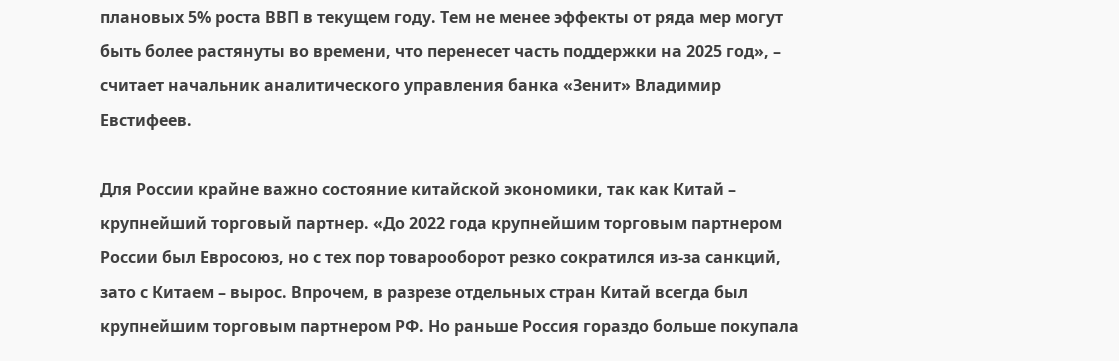плановых 5% роста ВВП в текущем году. Тем не менее эффекты от ряда мер могут быть более растянуты во времени, что перенесет часть поддержки на 2025 год», – считает начальник аналитического управления банка «Зенит» Владимир Евстифеев.

Для России крайне важно состояние китайской экономики, так как Китай – крупнейший торговый партнер. «До 2022 года крупнейшим торговым партнером России был Евросоюз, но с тех пор товарооборот резко сократился из-за санкций, зато с Китаем – вырос. Впрочем, в разрезе отдельных стран Китай всегда был крупнейшим торговым партнером РФ. Но раньше Россия гораздо больше покупала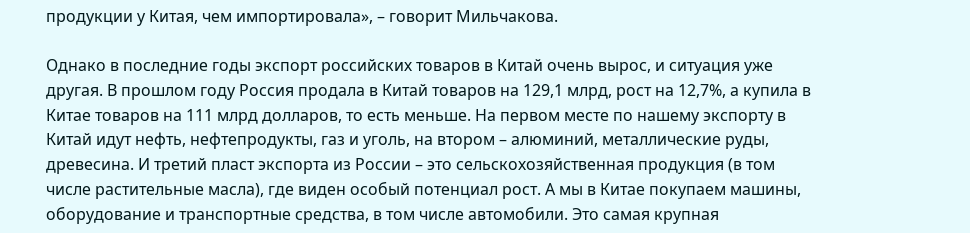продукции у Китая, чем импортировала», – говорит Мильчакова.

Однако в последние годы экспорт российских товаров в Китай очень вырос, и ситуация уже другая. В прошлом году Россия продала в Китай товаров на 129,1 млрд, рост на 12,7%, а купила в Китае товаров на 111 млрд долларов, то есть меньше. На первом месте по нашему экспорту в Китай идут нефть, нефтепродукты, газ и уголь, на втором – алюминий, металлические руды, древесина. И третий пласт экспорта из России – это сельскохозяйственная продукция (в том числе растительные масла), где виден особый потенциал рост. А мы в Китае покупаем машины, оборудование и транспортные средства, в том числе автомобили. Это самая крупная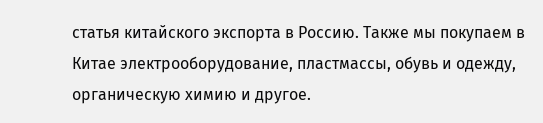статья китайского экспорта в Россию. Также мы покупаем в Китае электрооборудование, пластмассы, обувь и одежду, органическую химию и другое.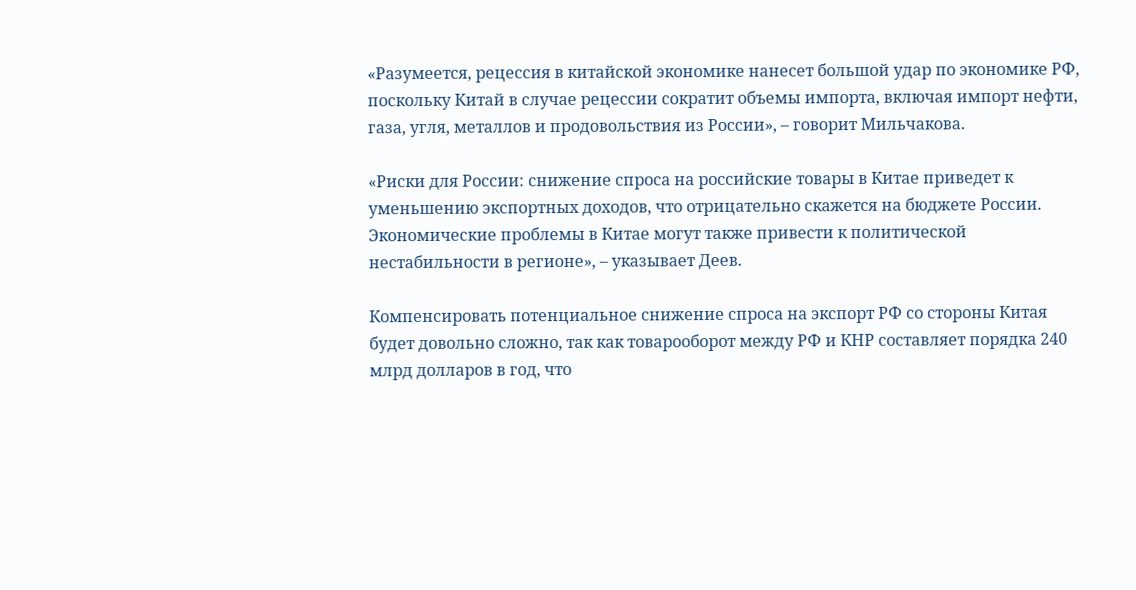«Разумеется, рецессия в китайской экономике нанесет большой удар по экономике РФ, поскольку Китай в случае рецессии сократит объемы импорта, включая импорт нефти, газа, угля, металлов и продовольствия из России», – говорит Мильчакова.

«Риски для России: снижение спроса на российские товары в Китае приведет к уменьшению экспортных доходов, что отрицательно скажется на бюджете России. Экономические проблемы в Китае могут также привести к политической нестабильности в регионе», – указывает Деев.

Компенсировать потенциальное снижение спроса на экспорт РФ со стороны Китая будет довольно сложно, так как товарооборот между РФ и КНР составляет порядка 240 млрд долларов в год, что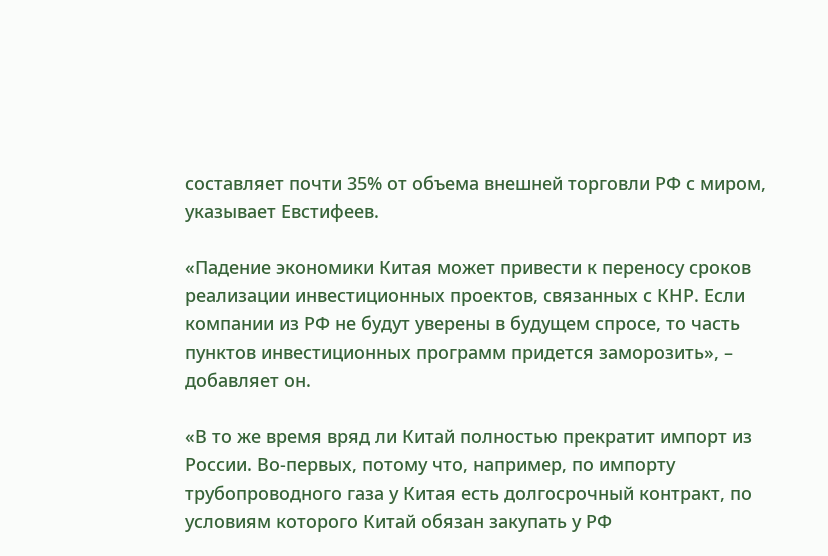составляет почти 35% от объема внешней торговли РФ с миром, указывает Евстифеев.

«Падение экономики Китая может привести к переносу сроков реализации инвестиционных проектов, связанных с КНР. Если компании из РФ не будут уверены в будущем спросе, то часть пунктов инвестиционных программ придется заморозить», – добавляет он.

«В то же время вряд ли Китай полностью прекратит импорт из России. Во-первых, потому что, например, по импорту трубопроводного газа у Китая есть долгосрочный контракт, по условиям которого Китай обязан закупать у РФ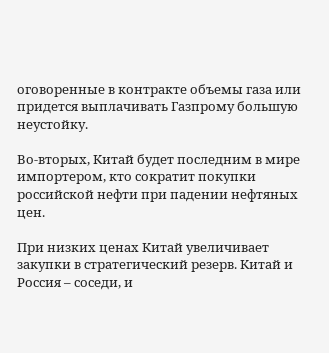оговоренные в контракте объемы газа или придется выплачивать Газпрому большую неустойку.

Во-вторых, Китай будет последним в мире импортером, кто сократит покупки российской нефти при падении нефтяных цен.

При низких ценах Китай увеличивает закупки в стратегический резерв. Китай и Россия – соседи, и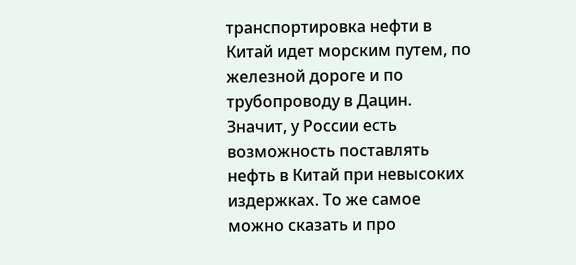транспортировка нефти в Китай идет морским путем, по железной дороге и по трубопроводу в Дацин. Значит, у России есть возможность поставлять нефть в Китай при невысоких издержках. То же самое можно сказать и про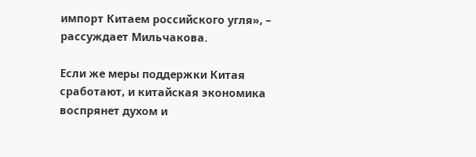импорт Китаем российского угля», – рассуждает Мильчакова.

Если же меры поддержки Китая сработают, и китайская экономика воспрянет духом и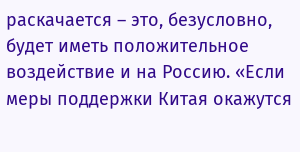раскачается – это, безусловно, будет иметь положительное воздействие и на Россию. «Если меры поддержки Китая окажутся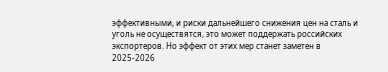эффективными, и риски дальнейшего снижения цен на сталь и уголь не осуществятся, это может поддержать российских экспортеров. Но эффект от этих мер станет заметен в 2025-2026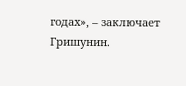годах», – заключает Гришунин.